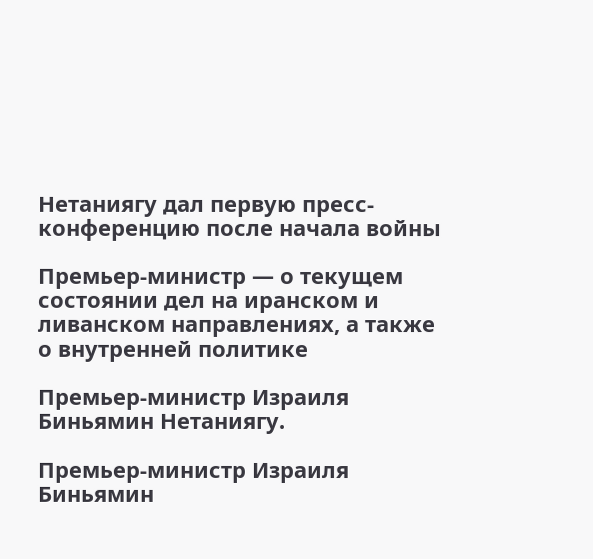Нетаниягу дал первую пресс-конференцию после начала войны

Премьер-министр — о текущем состоянии дел на иранском и ливанском направлениях, а также о внутренней политике

Премьер-министр Израиля Биньямин Нетаниягу.

Премьер-министр Израиля Биньямин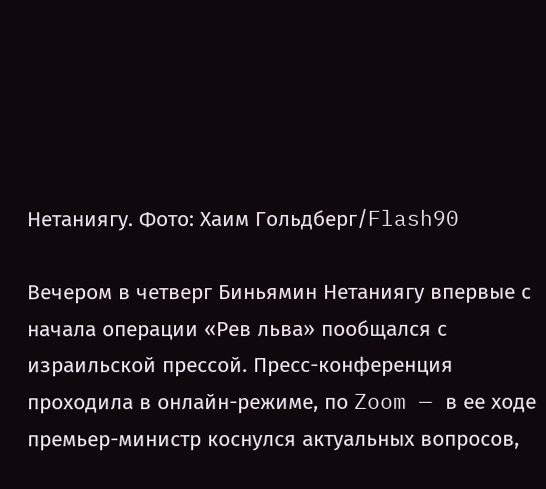Нетаниягу. Фото: Хаим Гольдберг/Flash90

Вечером в четверг Биньямин Нетаниягу впервые с начала операции «Рев льва» пообщался с израильской прессой. Пресс-конференция проходила в онлайн-режиме, по Zoom — в ее ходе премьер-министр коснулся актуальных вопросов,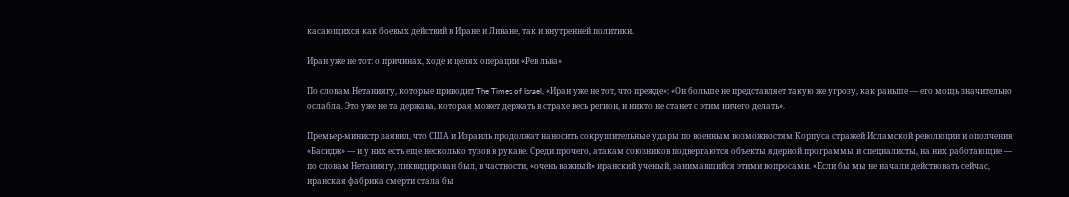касающихся как боевых действий в Иране и Ливане, так и внутренней политики.

Иран уже не тот: о причинах, ходе и целях операции «Рев льва»

По словам Нетаниягу, которые приводит The Times of Israel, «Иран уже не тот, что прежде»: «Он больше не представляет такую же угрозу, как раньше — его мощь значительно ослабла. Это уже не та держава, которая может держать в страхе весь регион, и никто не станет с этим ничего делать».

Премьер-министр заявил, что США и Израиль продолжат наносить сокрушительные удары по военным возможностям Корпуса стражей Исламской революции и ополчения «Басидж» — и у них есть еще несколько тузов в рукаве. Среди прочего, атакам союзников подвергаются объекты ядерной программы и специалисты, на них работающие — по словам Нетаниягу, ликвидирован был, в частности, «очень важный» иранский ученый, занимавшийся этими вопросами. «Если бы мы не начали действовать сейчас, иранская фабрика смерти стала бы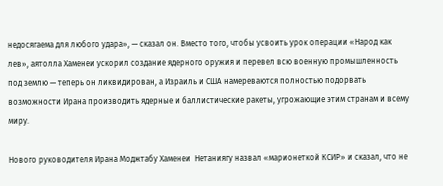недосягаема для любого удара», — сказал он. Вместо того, чтобы усвоить урок операции «Народ как лев», аятолла Хаменеи ускорил создание ядерного оружия и перевел всю военную промышленность под землю — теперь он ликвидирован, а Израиль и США намереваются полностью подорвать возможности Ирана производить ядерные и баллистические ракеты, угрожающие этим странам и всему миру.

Нового руководителя Ирана Моджтабу Хаменеи  Нетаниягу назвал «марионеткой КСИР» и сказал, что не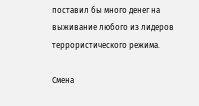поставил бы много денег на выживание любого из лидеров террористического режима.

Смена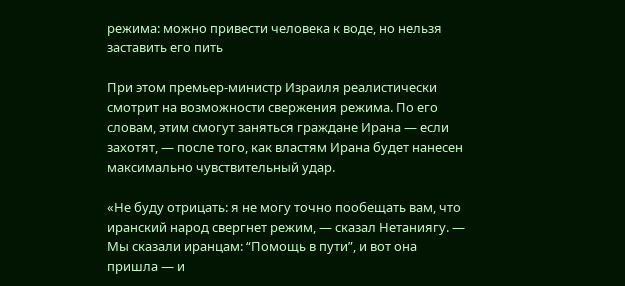режима: можно привести человека к воде, но нельзя заставить его пить

При этом премьер-министр Израиля реалистически смотрит на возможности свержения режима. По его словам, этим смогут заняться граждане Ирана — если захотят, — после того, как властям Ирана будет нанесен максимально чувствительный удар.

«Не буду отрицать: я не могу точно пообещать вам, что иранский народ свергнет режим, — сказал Нетаниягу. — Мы сказали иранцам: “Помощь в пути”, и вот она пришла — и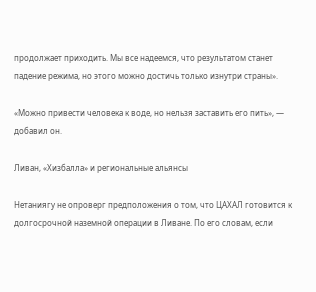продолжает приходить. Мы все надеемся, что результатом станет падение режима, но этого можно достичь только изнутри страны».

«Можно привести человека к воде, но нельзя заставить его пить», — добавил он.

Ливан, «Хизбалла» и региональные альянсы

Нетаниягу не опроверг предположения о том, что ЦАХАЛ готовится к долгосрочной наземной операции в Ливане. По его словам, если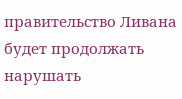правительство Ливана будет продолжать нарушать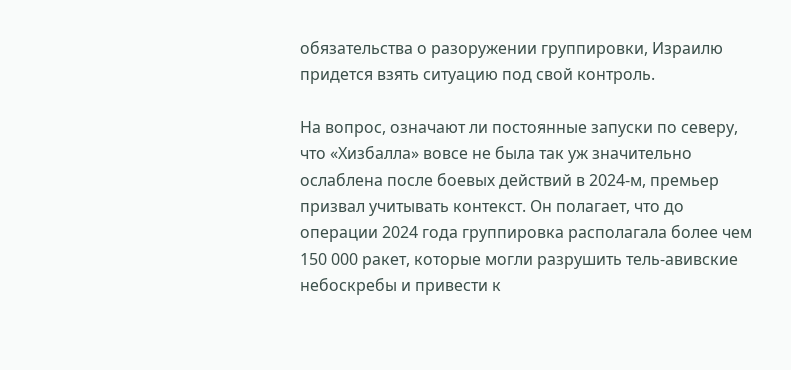обязательства о разоружении группировки, Израилю придется взять ситуацию под свой контроль.

На вопрос, означают ли постоянные запуски по северу, что «Хизбалла» вовсе не была так уж значительно ослаблена после боевых действий в 2024-м, премьер призвал учитывать контекст. Он полагает, что до операции 2024 года группировка располагала более чем 150 000 ракет, которые могли разрушить тель-авивские небоскребы и привести к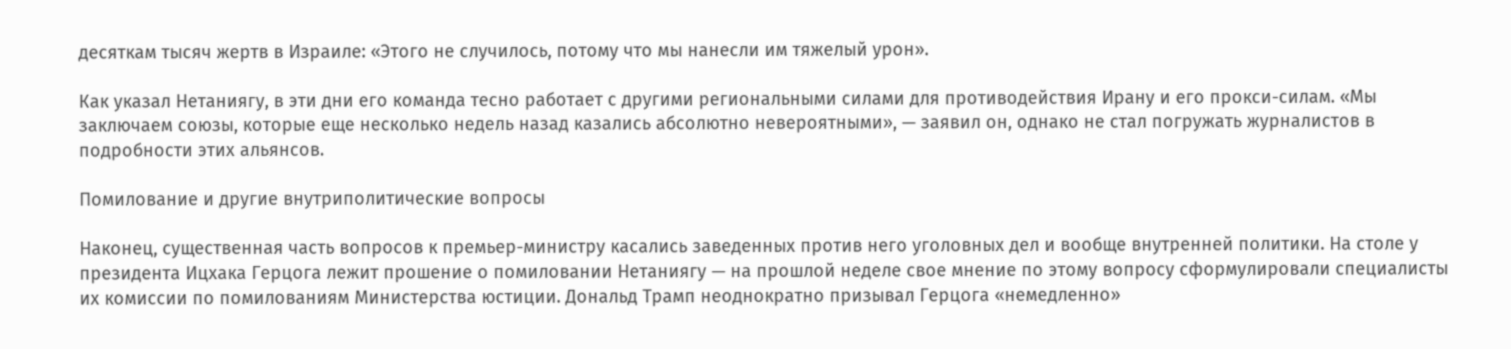десяткам тысяч жертв в Израиле: «Этого не случилось, потому что мы нанесли им тяжелый урон».

Как указал Нетаниягу, в эти дни его команда тесно работает с другими региональными силами для противодействия Ирану и его прокси-силам. «Мы заключаем союзы, которые еще несколько недель назад казались абсолютно невероятными», — заявил он, однако не стал погружать журналистов в подробности этих альянсов.

Помилование и другие внутриполитические вопросы

Наконец, существенная часть вопросов к премьер-министру касались заведенных против него уголовных дел и вообще внутренней политики. На столе у президента Ицхака Герцога лежит прошение о помиловании Нетаниягу — на прошлой неделе свое мнение по этому вопросу сформулировали специалисты их комиссии по помилованиям Министерства юстиции. Дональд Трамп неоднократно призывал Герцога «немедленно»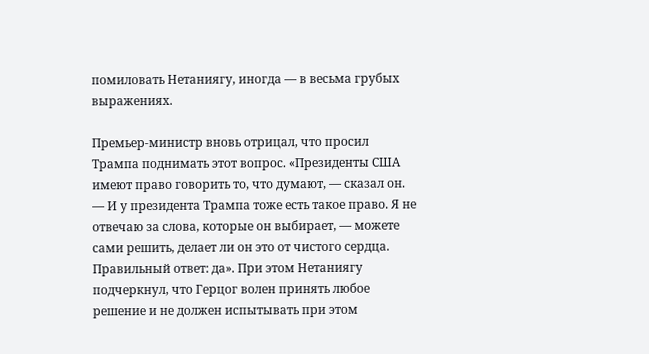помиловать Нетаниягу, иногда — в весьма грубых выражениях.

Премьер-министр вновь отрицал, что просил Трампа поднимать этот вопрос. «Президенты США имеют право говорить то, что думают, — сказал он. — И у президента Трампа тоже есть такое право. Я не отвечаю за слова, которые он выбирает, — можете сами решить, делает ли он это от чистого сердца. Правильный ответ: да». При этом Нетаниягу подчеркнул, что Герцог волен принять любое решение и не должен испытывать при этом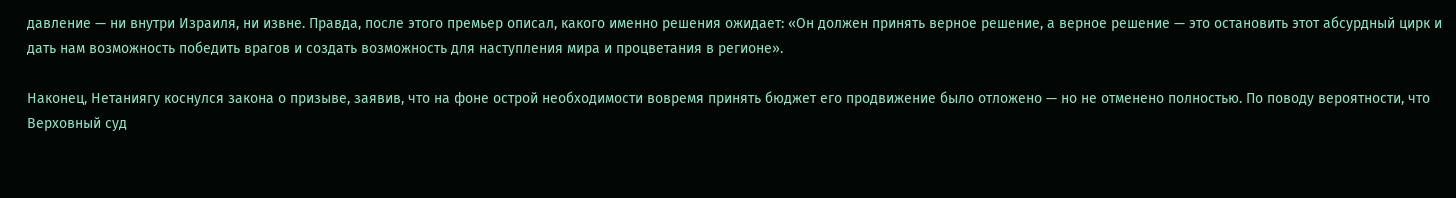давление — ни внутри Израиля, ни извне. Правда, после этого премьер описал, какого именно решения ожидает: «Он должен принять верное решение, а верное решение — это остановить этот абсурдный цирк и дать нам возможность победить врагов и создать возможность для наступления мира и процветания в регионе».

Наконец, Нетаниягу коснулся закона о призыве, заявив, что на фоне острой необходимости вовремя принять бюджет его продвижение было отложено — но не отменено полностью. По поводу вероятности, что Верховный суд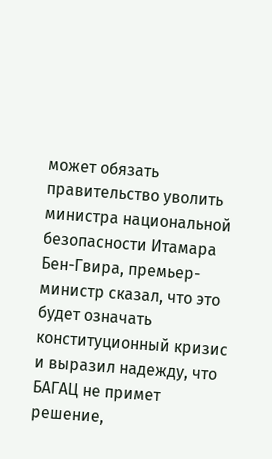может обязать правительство уволить министра национальной безопасности Итамара Бен-Гвира, премьер-министр сказал, что это будет означать конституционный кризис и выразил надежду, что БАГАЦ не примет решение,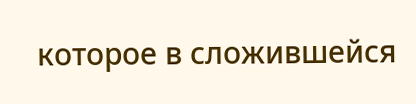которое в сложившейся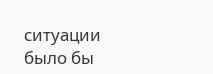ситуации было бы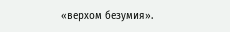«верхом безумия».